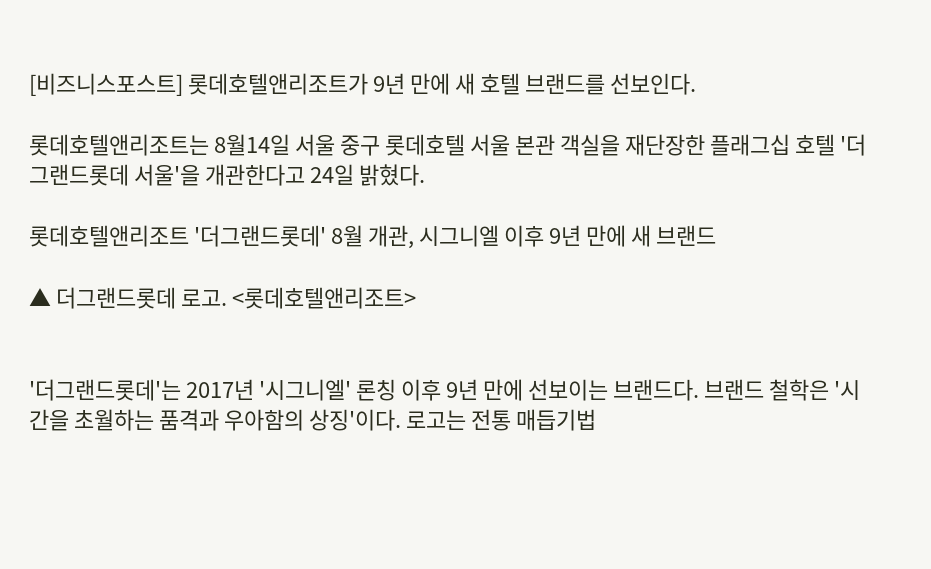[비즈니스포스트] 롯데호텔앤리조트가 9년 만에 새 호텔 브랜드를 선보인다.

롯데호텔앤리조트는 8월14일 서울 중구 롯데호텔 서울 본관 객실을 재단장한 플래그십 호텔 '더그랜드롯데 서울'을 개관한다고 24일 밝혔다.

롯데호텔앤리조트 '더그랜드롯데' 8월 개관, 시그니엘 이후 9년 만에 새 브랜드

▲ 더그랜드롯데 로고. <롯데호텔앤리조트>


'더그랜드롯데'는 2017년 '시그니엘' 론칭 이후 9년 만에 선보이는 브랜드다. 브랜드 철학은 '시간을 초월하는 품격과 우아함의 상징'이다. 로고는 전통 매듭기법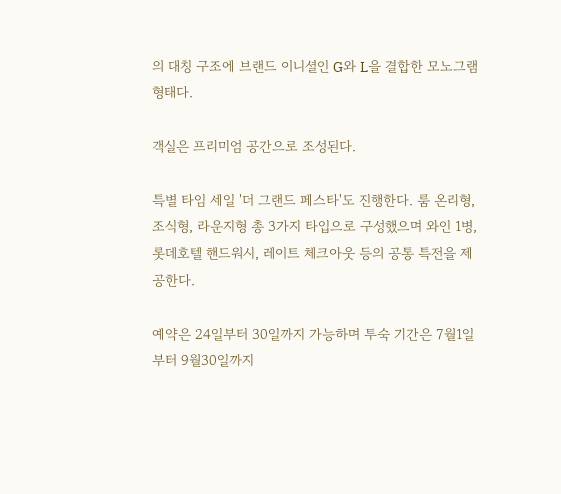의 대칭 구조에 브랜드 이니셜인 G와 L을 결합한 모노그램 형태다.

객실은 프리미엄 공간으로 조성된다.

특별 타임 세일 '더 그랜드 페스타'도 진행한다. 룸 온리형, 조식형, 라운지형 총 3가지 타입으로 구성했으며 와인 1병, 롯데호텔 핸드워시, 레이트 체크아웃 등의 공통 특전을 제공한다.

예약은 24일부터 30일까지 가능하며 투숙 기간은 7월1일부터 9월30일까지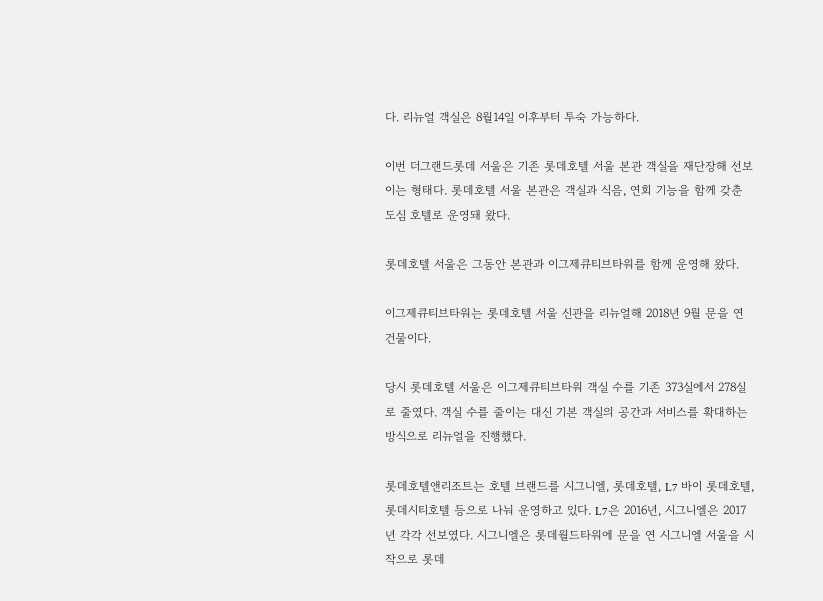다. 리뉴얼 객실은 8월14일 이후부터 투숙 가능하다.

이번 더그랜드롯데 서울은 기존 롯데호텔 서울 본관 객실을 재단장해 선보이는 형태다. 롯데호텔 서울 본관은 객실과 식음, 연회 기능을 함께 갖춘 도심 호텔로 운영돼 왔다.

롯데호텔 서울은 그동안 본관과 이그제큐티브타워를 함께 운영해 왔다.

이그제큐티브타워는 롯데호텔 서울 신관을 리뉴얼해 2018년 9월 문을 연 건물이다.

당시 롯데호텔 서울은 이그제큐티브타워 객실 수를 기존 373실에서 278실로 줄였다. 객실 수를 줄이는 대신 기본 객실의 공간과 서비스를 확대하는 방식으로 리뉴얼을 진행했다.

롯데호텔앤리조트는 호텔 브랜드를 시그니엘, 롯데호텔, L7 바이 롯데호텔, 롯데시티호텔 등으로 나눠 운영하고 있다. L7은 2016년, 시그니엘은 2017년 각각 선보였다. 시그니엘은 롯데월드타워에 문을 연 시그니엘 서울을 시작으로 롯데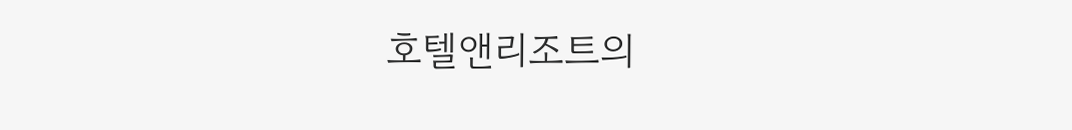호텔앤리조트의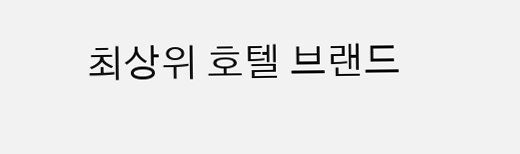최상위 호텔 브랜드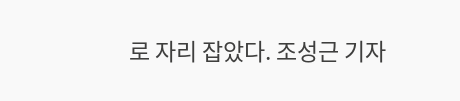로 자리 잡았다. 조성근 기자